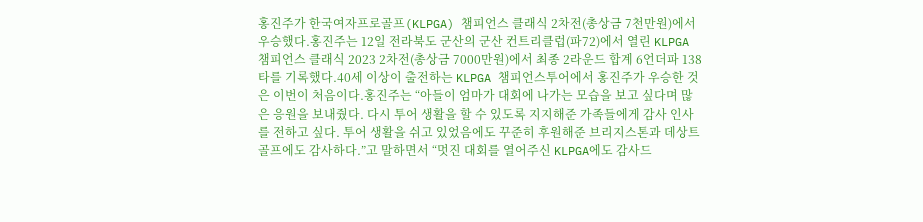홍진주가 한국여자프로골프(KLPGA) 챔피언스 클래식 2차전(총상금 7천만원)에서 우승했다.홍진주는 12일 전라북도 군산의 군산 컨트리클럽(파72)에서 열린 KLPGA 챔피언스 클래식 2023 2차전(총상금 7000만원)에서 최종 2라운드 합계 6언더파 138타를 기록했다.40세 이상이 출전하는 KLPGA 챔피언스투어에서 홍진주가 우승한 것은 이번이 처음이다.홍진주는 “아들이 엄마가 대회에 나가는 모습을 보고 싶다며 많은 응원을 보내줬다. 다시 투어 생활을 할 수 있도록 지지해준 가족들에게 감사 인사를 전하고 싶다. 투어 생활을 쉬고 있었음에도 꾸준히 후원해준 브리지스톤과 데상트골프에도 감사하다.”고 말하면서 “멋진 대회를 열어주신 KLPGA에도 감사드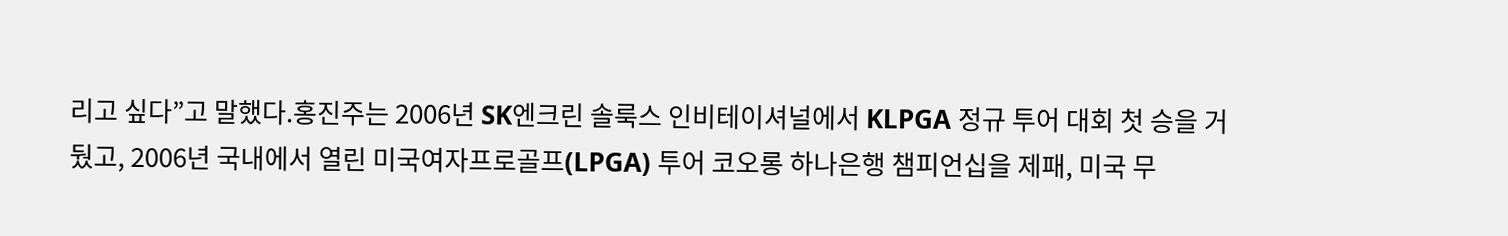리고 싶다”고 말했다.홍진주는 2006년 SK엔크린 솔룩스 인비테이셔널에서 KLPGA 정규 투어 대회 첫 승을 거뒀고, 2006년 국내에서 열린 미국여자프로골프(LPGA) 투어 코오롱 하나은행 챔피언십을 제패, 미국 무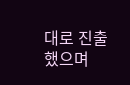대로 진출했으며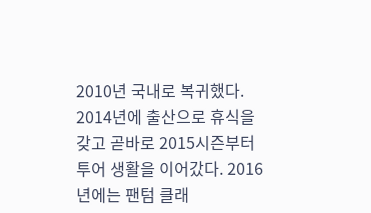2010년 국내로 복귀했다. 2014년에 출산으로 휴식을 갖고 곧바로 2015시즌부터 투어 생활을 이어갔다. 2016년에는 팬텀 클래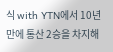식 with YTN에서 10년 만에 통산 2승을 차지해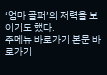‘엄마 골퍼’의 저력을 보이기도 했다.
주메뉴 바로가기 본문 바로가기